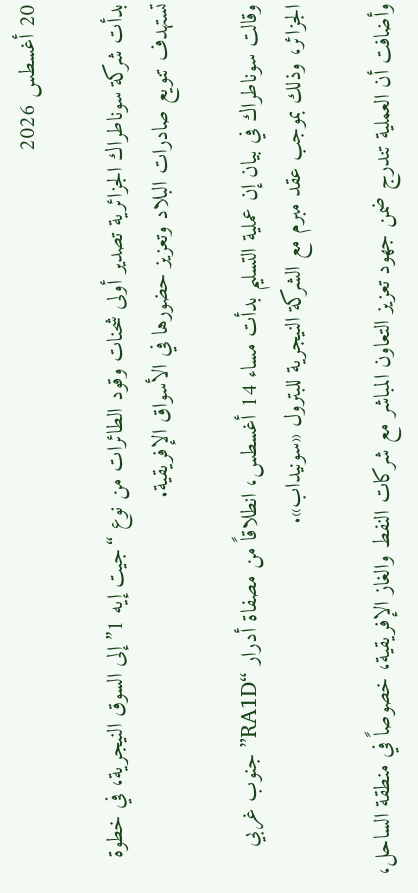20 أغسطس 2026

بدأت شركة سوناطراك الجزائرية تصدير أولى شحنات وقود الطائرات من نوع “جيت إيه 1” إلى السوق النيجرية، في خطوة تستهدف تنويع صادرات البلاد وتعزيز حضورها في الأسواق الإفريقية.

وقالت سوناطراك في بيان إن عملية التسليم بدأت مساء 14 أغسطس، انطلاقاً من مصفاة أدرار “RA1D” جنوب غربي الجزائر، وذلك بموجب عقد مبرم مع الشركة النيجرية للبترول «سونيداب».

وأضافت أن العملية تندرج ضمن جهود تعزيز التعاون المباشر مع شركات النفط والغاز الإفريقية، خصوصاً في منطقة الساحل،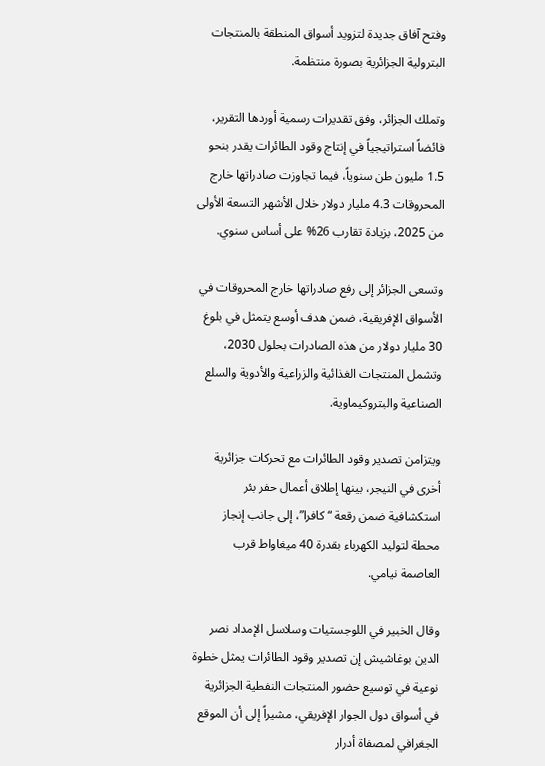وفتح آفاق جديدة لتزويد أسواق المنطقة بالمنتجات البترولية الجزائرية بصورة منتظمة.

وتملك الجزائر، وفق تقديرات رسمية أوردها التقرير، فائضاً استراتيجياً في إنتاج وقود الطائرات يقدر بنحو 1.5 مليون طن سنوياً، فيما تجاوزت صادراتها خارج المحروقات 4.3 مليار دولار خلال الأشهر التسعة الأولى من 2025، بزيادة تقارب 26% على أساس سنوي.

وتسعى الجزائر إلى رفع صادراتها خارج المحروقات في الأسواق الإفريقية، ضمن هدف أوسع يتمثل في بلوغ 30 مليار دولار من هذه الصادرات بحلول 2030، وتشمل المنتجات الغذائية والزراعية والأدوية والسلع الصناعية والبتروكيماوية.

ويتزامن تصدير وقود الطائرات مع تحركات جزائرية أخرى في النيجر، بينها إطلاق أعمال حفر بئر استكشافية ضمن رقعة “كافرا”، إلى جانب إنجاز محطة لتوليد الكهرباء بقدرة 40 ميغاواط قرب العاصمة نيامي.

وقال الخبير في اللوجستيات وسلاسل الإمداد نصر الدين بوغاشيش إن تصدير وقود الطائرات يمثل خطوة نوعية في توسيع حضور المنتجات النفطية الجزائرية في أسواق دول الجوار الإفريقي، مشيراً إلى أن الموقع الجغرافي لمصفاة أدرار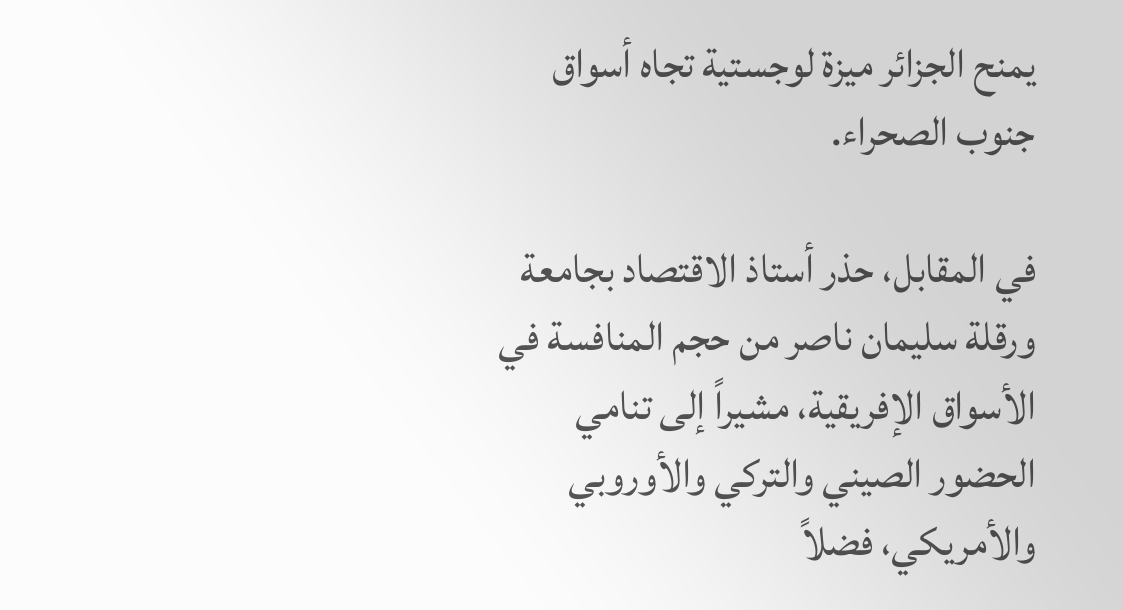يمنح الجزائر ميزة لوجستية تجاه أسواق جنوب الصحراء.

في المقابل، حذر أستاذ الاقتصاد بجامعة ورقلة سليمان ناصر من حجم المنافسة في الأسواق الإفريقية، مشيراً إلى تنامي الحضور الصيني والتركي والأوروبي والأمريكي، فضلاً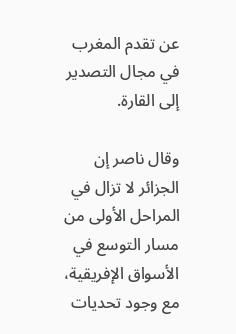عن تقدم المغرب في مجال التصدير إلى القارة.

وقال ناصر إن الجزائر لا تزال في المراحل الأولى من مسار التوسع في الأسواق الإفريقية، مع وجود تحديات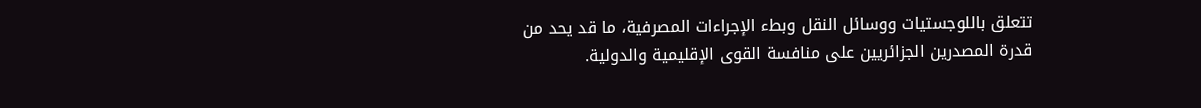تتعلق باللوجستيات ووسائل النقل وبطء الإجراءات المصرفية، ما قد يحد من قدرة المصدرين الجزائريين على منافسة القوى الإقليمية والدولية.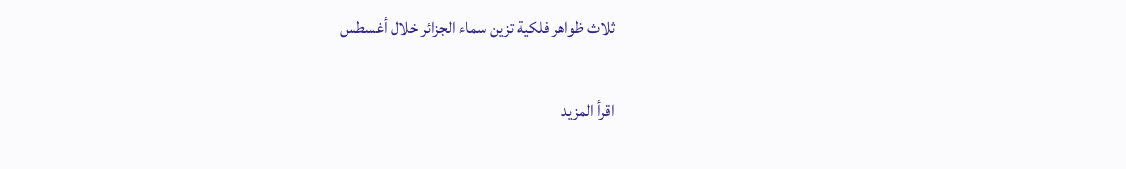ثلاث ظواهر فلكية تزين سماء الجزائر خلال أغسطس

اقرأ المزيد